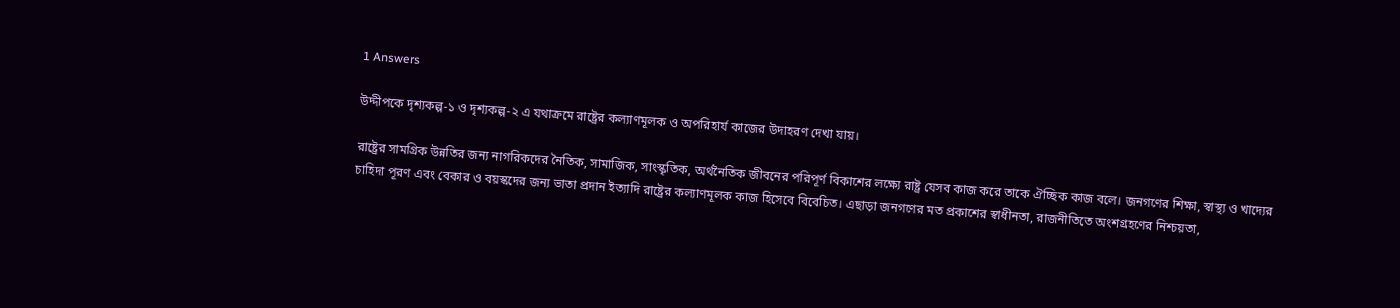1 Answers

উদ্দীপকে দৃশ্যকল্প-১ ও দৃশ্যকল্প-২ এ যথাক্রমে রাষ্ট্রের কল্যাণমূলক ও অপরিহার্য কাজের উদাহরণ দেখা যায়।

রাষ্ট্রের সামগ্রিক উন্নতির জন্য নাগরিকদের নৈতিক, সামাজিক, সাংস্কৃতিক, অর্থনৈতিক জীবনের পরিপূর্ণ বিকাশের লক্ষ্যে রাষ্ট্র যেসব কাজ করে তাকে ঐচ্ছিক কাজ বলে। জনগণের শিক্ষা, স্বাস্থ্য ও খাদ্যের চাহিদা পূরণ এবং বেকার ও বয়স্কদের জন্য ভাতা প্রদান ইত্যাদি রাষ্ট্রের কল্যাণমূলক কাজ হিসেবে বিবেচিত। এছাড়া জনগণের মত প্রকাশের স্বাধীনতা, রাজনীতিতে অংশগ্রহণের নিশ্চয়তা,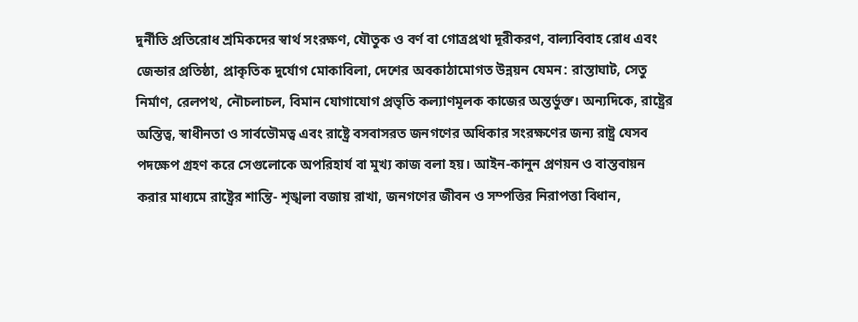দুর্নীতি প্রতিরোধ শ্রমিকদের স্বার্থ সংরক্ষণ, যৌতুক ও বর্ণ বা গোত্রপ্রথা দূরীকরণ, বাল্যবিবাহ রোধ এবং জেন্ডার প্রতিষ্ঠা, প্রাকৃতিক দুর্যোগ মোকাবিলা, দেশের অবকাঠামোগত উন্নয়ন যেমন: রাস্তাঘাট, সেতু নির্মাণ, রেলপথ, নৌচলাচল, বিমান যোগাযোগ প্রভৃতি কল্যাণমূলক কাজের অন্তর্ভুক্ত। অন্যদিকে, রাষ্ট্রের অস্তিত্ব, স্বাধীনতা ও সার্বভৌমত্ব এবং রাষ্ট্রে বসবাসরত জনগণের অধিকার সংরক্ষণের জন্য রাষ্ট্র যেসব পদক্ষেপ গ্রহণ করে সেগুলোকে অপরিহার্য বা মুখ্য কাজ বলা হয়। আইন-কানুন প্রণয়ন ও বাস্তবায়ন করার মাধ্যমে রাষ্ট্রের শান্তি- শৃঙ্খলা বজায় রাখা, জনগণের জীবন ও সম্পত্তির নিরাপত্তা বিধান,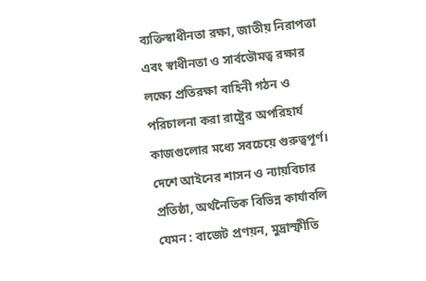ব্যক্তিস্বাধীনতা রক্ষা, জাতীয় নিরাপত্তা এবং স্বাধীনতা ও সার্বভৌমত্ব রক্ষার লক্ষ্যে প্রতিরক্ষা বাহিনী গঠন ও পরিচালনা করা রাষ্ট্রের অপরিহার্য কাজগুলোর মধ্যে সবচেয়ে গুরুত্বপূর্ণ। দেশে আইনের শাসন ও ন্যায়বিচার প্রতিষ্ঠা, অর্থনৈতিক বিভিন্ন কার্যাবলি যেমন : বাজেট প্রণয়ন, মুদ্রাস্ফীতি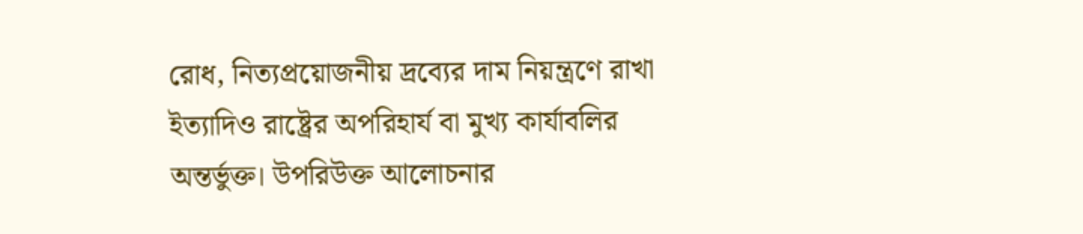রোধ, নিত্যপ্রয়োজনীয় দ্রব্যের দাম নিয়ন্ত্রণে রাখা ইত্যাদিও রাষ্ট্রের অপরিহার্য বা মুখ্য কার্যাবলির অন্তর্ভুক্ত। উপরিউক্ত আলোচনার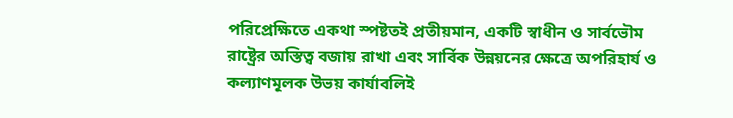পরিপ্রেক্ষিতে একথা স্পষ্টতই প্রতীয়মান, একটি স্বাধীন ও সার্বভৌম রাষ্ট্রের অস্তিত্ব বজায় রাখা এবং সার্বিক উন্নয়নের ক্ষেত্রে অপরিহার্য ও কল্যাণমূলক উভয় কার্যাবলিই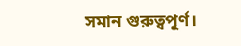সমান গুরুত্বপূর্ণ।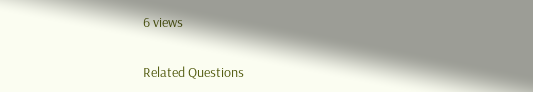6 views

Related Questions